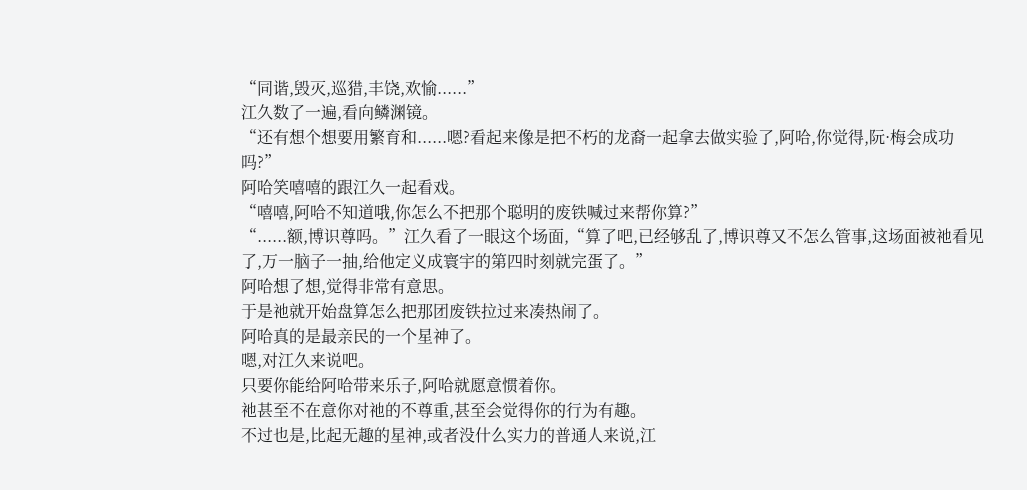“同谐,毁灭,巡猎,丰饶,欢愉......”
江久数了一遍,看向鳞渊镜。
“还有想个想要用繁育和......嗯?看起来像是把不朽的龙裔一起拿去做实验了,阿哈,你觉得,阮·梅会成功吗?”
阿哈笑嘻嘻的跟江久一起看戏。
“嘻嘻,阿哈不知道哦,你怎么不把那个聪明的废铁喊过来帮你算?”
“......额,博识尊吗。”江久看了一眼这个场面,“算了吧,已经够乱了,博识尊又不怎么管事,这场面被祂看见了,万一脑子一抽,给他定义成寰宇的第四时刻就完蛋了。”
阿哈想了想,觉得非常有意思。
于是祂就开始盘算怎么把那团废铁拉过来凑热闹了。
阿哈真的是最亲民的一个星神了。
嗯,对江久来说吧。
只要你能给阿哈带来乐子,阿哈就愿意惯着你。
祂甚至不在意你对祂的不尊重,甚至会觉得你的行为有趣。
不过也是,比起无趣的星神,或者没什么实力的普通人来说,江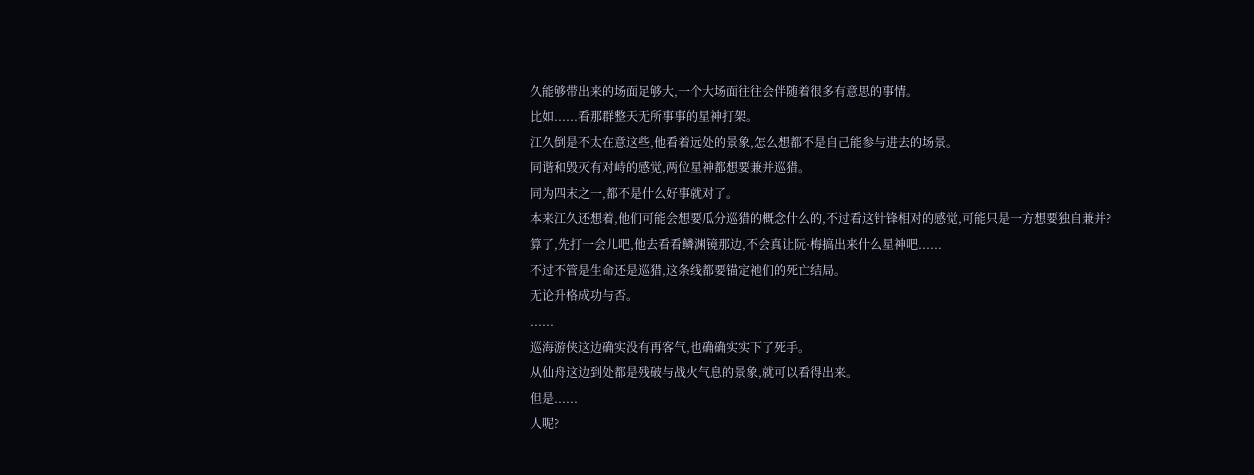久能够带出来的场面足够大,一个大场面往往会伴随着很多有意思的事情。
比如......看那群整天无所事事的星神打架。
江久倒是不太在意这些,他看着远处的景象,怎么想都不是自己能参与进去的场景。
同谐和毁灭有对峙的感觉,两位星神都想要兼并巡猎。
同为四末之一,都不是什么好事就对了。
本来江久还想着,他们可能会想要瓜分巡猎的概念什么的,不过看这针锋相对的感觉,可能只是一方想要独自兼并?
算了,先打一会儿吧,他去看看鳞渊镜那边,不会真让阮·梅搞出来什么星神吧......
不过不管是生命还是巡猎,这条线都要锚定祂们的死亡结局。
无论升格成功与否。
......
巡海游侠这边确实没有再客气,也确确实实下了死手。
从仙舟这边到处都是残破与战火气息的景象,就可以看得出来。
但是......
人呢?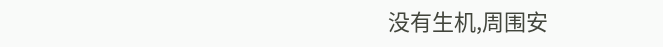没有生机,周围安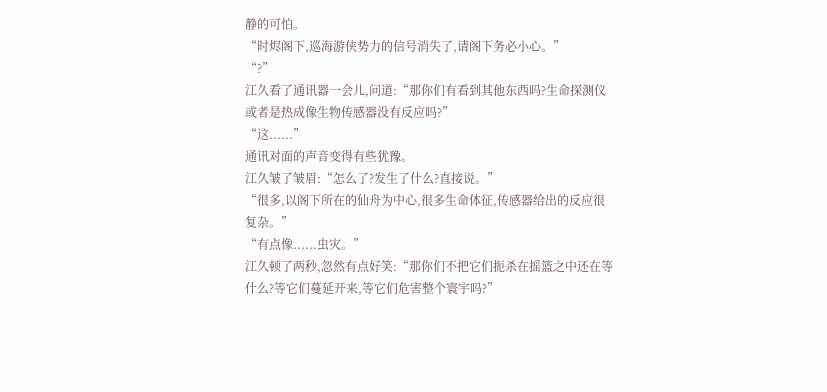静的可怕。
“时烬阁下,巡海游侠势力的信号消失了,请阁下务必小心。”
“?”
江久看了通讯器一会儿,问道:“那你们有看到其他东西吗?生命探测仪或者是热成像生物传感器没有反应吗?”
“这......”
通讯对面的声音变得有些犹豫。
江久皱了皱眉:“怎么了?发生了什么?直接说。”
“很多,以阁下所在的仙舟为中心,很多生命体征,传感器给出的反应很复杂。”
“有点像......虫灾。”
江久顿了两秒,忽然有点好笑:“那你们不把它们扼杀在摇篮之中还在等什么?等它们蔓延开来,等它们危害整个寰宇吗?”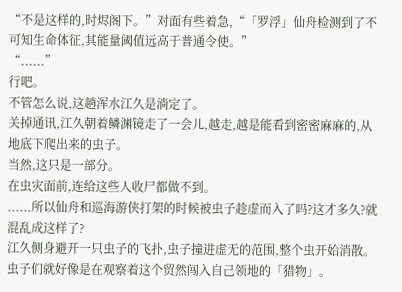“不是这样的,时烬阁下。”对面有些着急,“「罗浮」仙舟检测到了不可知生命体征,其能量阈值远高于普通令使。”
“......”
行吧。
不管怎么说,这趟浑水江久是淌定了。
关掉通讯,江久朝着鳞渊镜走了一会儿,越走,越是能看到密密麻麻的,从地底下爬出来的虫子。
当然,这只是一部分。
在虫灾面前,连给这些人收尸都做不到。
......所以仙舟和巡海游侠打架的时候被虫子趁虚而入了吗?这才多久?就混乱成这样了?
江久侧身避开一只虫子的飞扑,虫子撞进虚无的范围,整个虫开始消散。
虫子们就好像是在观察着这个贸然闯入自己领地的「猎物」。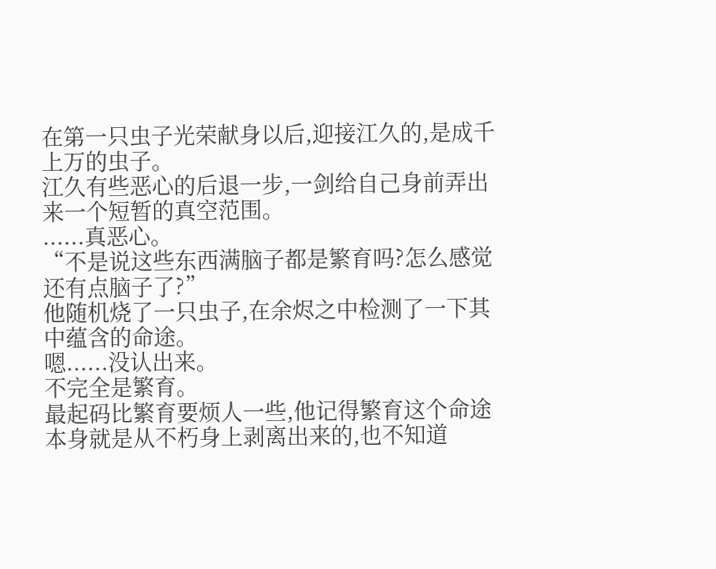在第一只虫子光荣献身以后,迎接江久的,是成千上万的虫子。
江久有些恶心的后退一步,一剑给自己身前弄出来一个短暂的真空范围。
......真恶心。
“不是说这些东西满脑子都是繁育吗?怎么感觉还有点脑子了?”
他随机烧了一只虫子,在余烬之中检测了一下其中蕴含的命途。
嗯......没认出来。
不完全是繁育。
最起码比繁育要烦人一些,他记得繁育这个命途本身就是从不朽身上剥离出来的,也不知道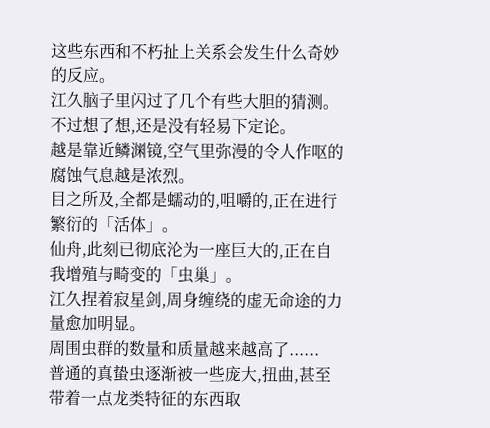这些东西和不朽扯上关系会发生什么奇妙的反应。
江久脑子里闪过了几个有些大胆的猜测。
不过想了想,还是没有轻易下定论。
越是靠近鳞渊镜,空气里弥漫的令人作呕的腐蚀气息越是浓烈。
目之所及,全都是蠕动的,咀嚼的,正在进行繁衍的「活体」。
仙舟,此刻已彻底沦为一座巨大的,正在自我增殖与畸变的「虫巢」。
江久捏着寂星剑,周身缠绕的虚无命途的力量愈加明显。
周围虫群的数量和质量越来越高了......
普通的真蛰虫逐渐被一些庞大,扭曲,甚至带着一点龙类特征的东西取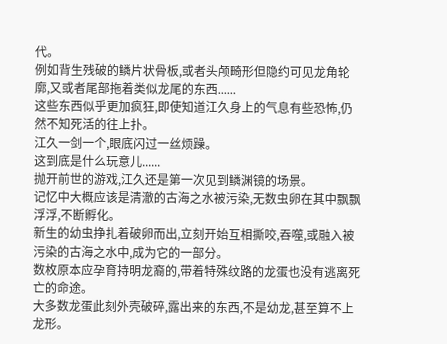代。
例如背生残破的鳞片状骨板,或者头颅畸形但隐约可见龙角轮廓,又或者尾部拖着类似龙尾的东西......
这些东西似乎更加疯狂,即使知道江久身上的气息有些恐怖,仍然不知死活的往上扑。
江久一剑一个,眼底闪过一丝烦躁。
这到底是什么玩意儿......
抛开前世的游戏,江久还是第一次见到鳞渊镜的场景。
记忆中大概应该是清澈的古海之水被污染,无数虫卵在其中飘飘浮浮,不断孵化。
新生的幼虫挣扎着破卵而出,立刻开始互相撕咬,吞噬,或融入被污染的古海之水中,成为它的一部分。
数枚原本应孕育持明龙裔的,带着特殊纹路的龙蛋也没有逃离死亡的命途。
大多数龙蛋此刻外壳破碎,露出来的东西,不是幼龙,甚至算不上龙形。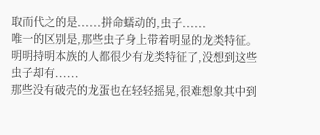取而代之的是......拼命蠕动的,虫子......
唯一的区别是,那些虫子身上带着明显的龙类特征。
明明持明本族的人都很少有龙类特征了,没想到这些虫子却有......
那些没有破壳的龙蛋也在轻轻摇晃,很难想象其中到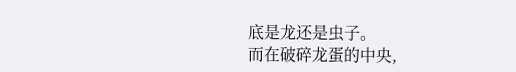底是龙还是虫子。
而在破碎龙蛋的中央,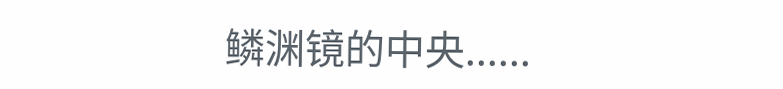鳞渊镜的中央......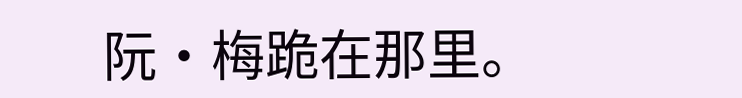阮·梅跪在那里。